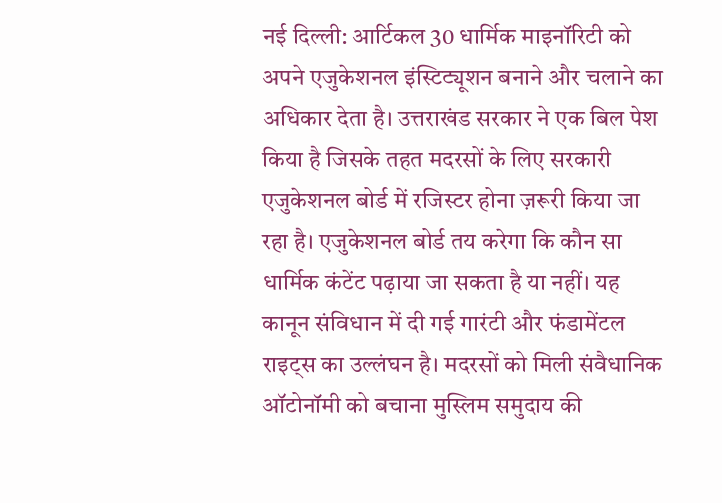नई दिल्ली: आर्टिकल 30 धार्मिक माइनॉरिटी को अपने एजुकेशनल इंस्टिट्यूशन बनाने और चलाने का अधिकार देता है। उत्तराखंड सरकार ने एक बिल पेश किया है जिसके तहत मदरसों के लिए सरकारी एजुकेशनल बोर्ड में रजिस्टर होना ज़रूरी किया जा रहा है। एजुकेशनल बोर्ड तय करेगा कि कौन सा धार्मिक कंटेंट पढ़ाया जा सकता है या नहीं। यह कानून संविधान में दी गई गारंटी और फंडामेंटल राइट्स का उल्लंघन है। मदरसों को मिली संवैधानिक ऑटोनॉमी को बचाना मुस्लिम समुदाय की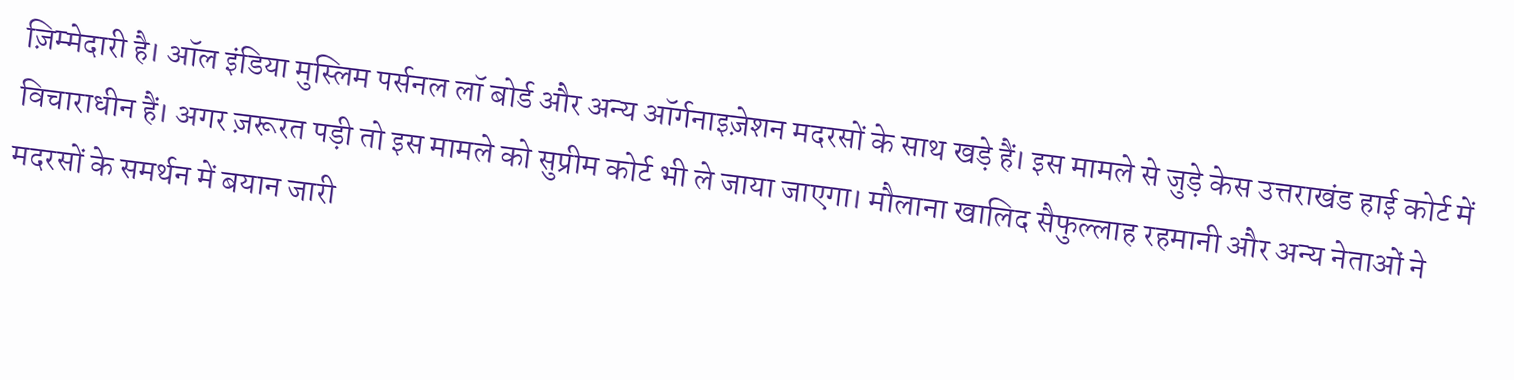ज़िम्मेदारी है। ऑल इंडिया मुस्लिम पर्सनल लॉ बोर्ड और अन्य ऑर्गनाइज़ेशन मदरसों के साथ खड़े हैं। इस मामले से जुड़े केस उत्तराखंड हाई कोर्ट में विचाराधीन हैं। अगर ज़रूरत पड़ी तो इस मामले को सुप्रीम कोर्ट भी ले जाया जाएगा। मौलाना खालिद सैफुल्लाह रहमानी और अन्य नेताओं ने मदरसों के समर्थन में बयान जारी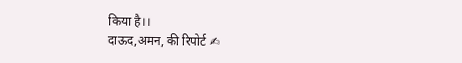किया है।।
दाऊद,अमन, की रिपोर्ट ✍